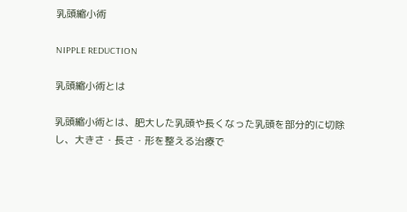乳頭縮小術

NIPPLE REDUCTION

乳頭縮小術とは

乳頭縮小術とは、肥大した乳頭や長くなった乳頭を部分的に切除し、大きさ・長さ・形を整える治療で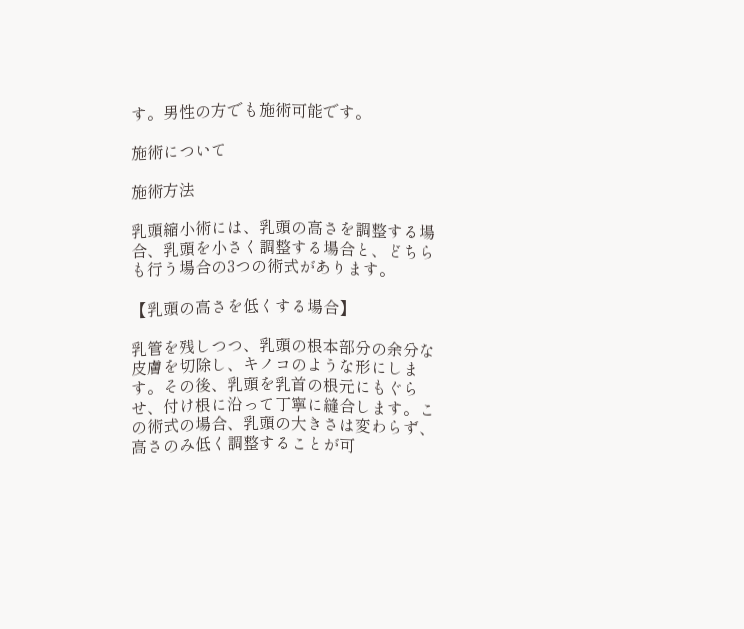す。男性の方でも施術可能です。

施術について

施術方法

乳頭縮小術には、乳頭の高さを調整する場合、乳頭を小さく調整する場合と、どちらも行う場合の3つの術式があります。

【乳頭の高さを低くする場合】

乳管を残しつつ、乳頭の根本部分の余分な皮膚を切除し、キノコのような形にします。その後、乳頭を乳首の根元にもぐらせ、付け根に沿って丁寧に縫合します。この術式の場合、乳頭の大きさは変わらず、高さのみ低く調整することが可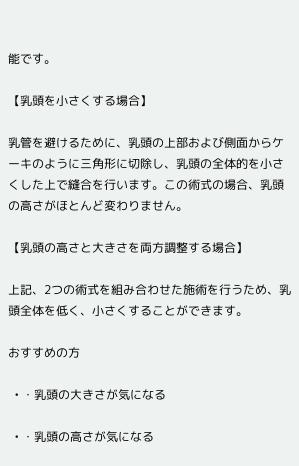能です。

【乳頭を小さくする場合】

乳管を避けるために、乳頭の上部および側面からケーキのように三角形に切除し、乳頭の全体的を小さくした上で縫合を行います。この術式の場合、乳頭の高さがほとんど変わりません。

【乳頭の高さと大きさを両方調整する場合】

上記、2つの術式を組み合わせた施術を行うため、乳頭全体を低く、小さくすることができます。

おすすめの方

  • ・乳頭の大きさが気になる

  • ・乳頭の高さが気になる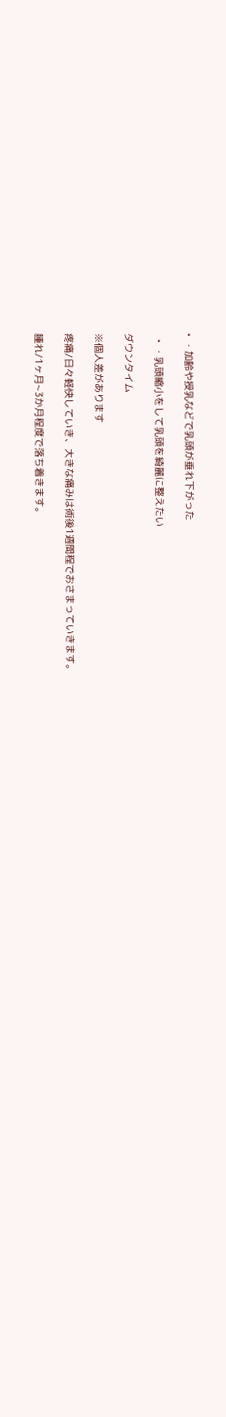• ・加齢や授乳などで乳頭が垂れ下がった

  • ・乳頭縮小をして乳頭を綺麗に整えたい

ダウンタイム

※個人差があります

疼痛/日々軽快していき、大きな痛みは術後1週間程でおさまっていきます。

腫れ/1ヶ月~3か月程度で落ち着きます。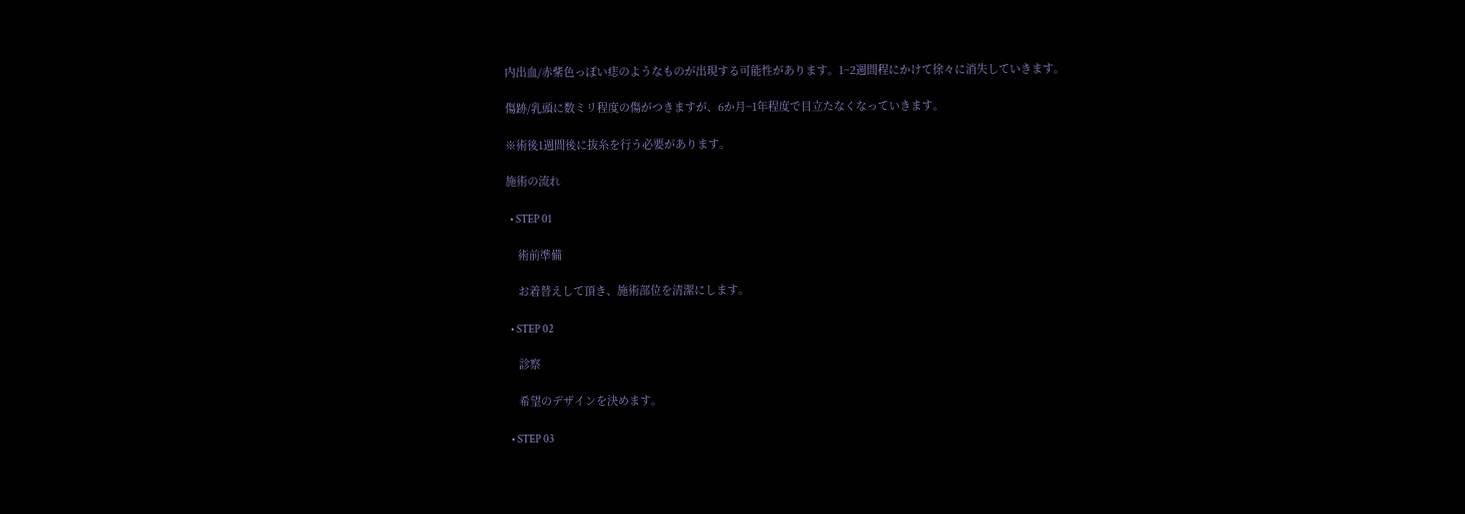内出血/赤紫色っぽい痣のようなものが出現する可能性があります。1~2週間程にかけて徐々に消失していきます。

傷跡/乳頭に数ミリ程度の傷がつきますが、6か月~1年程度で目立たなくなっていきます。

※術後1週間後に抜糸を行う必要があります。

施術の流れ

  • STEP 01

    術前準備

    お着替えして頂き、施術部位を清潔にします。

  • STEP 02

    診察

    希望のデザインを決めます。

  • STEP 03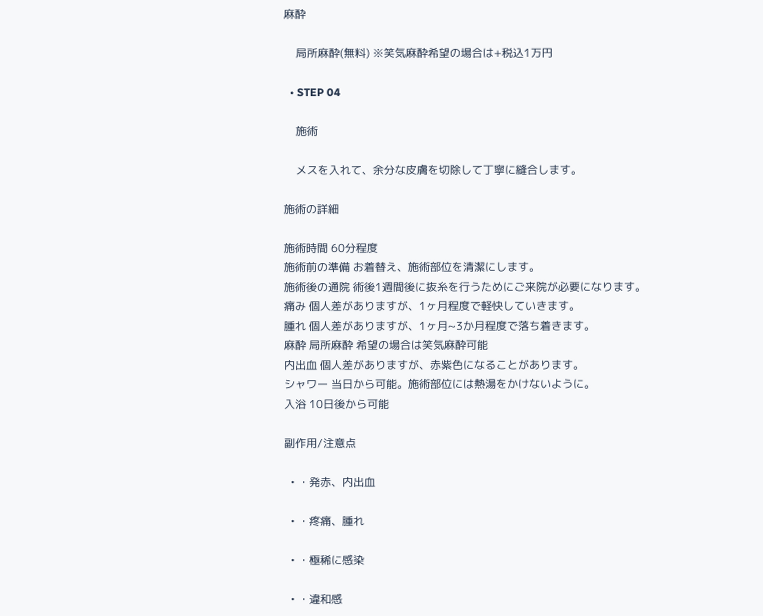麻酔

    局所麻酔(無料) ※笑気麻酔希望の場合は+税込1万円

  • STEP 04

    施術

    メスを入れて、余分な皮膚を切除して丁寧に縫合します。

施術の詳細

施術時間 60分程度
施術前の準備 お着替え、施術部位を清潔にします。
施術後の通院 術後1週間後に抜糸を行うためにご来院が必要になります。
痛み 個人差がありますが、1ヶ月程度で軽快していきます。
腫れ 個人差がありますが、1ヶ月~3か月程度で落ち着きます。
麻酔 局所麻酔 希望の場合は笑気麻酔可能
内出血 個人差がありますが、赤紫色になることがあります。
シャワー 当日から可能。施術部位には熱湯をかけないように。
入浴 10日後から可能

副作用/注意点

  • ・発赤、内出血

  • ・疼痛、腫れ

  • ・極稀に感染

  • ・違和感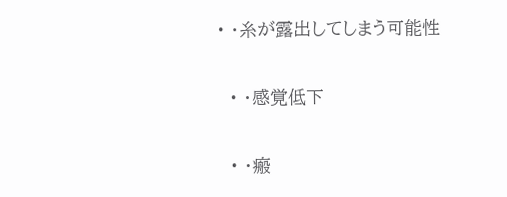• ・糸が露出してしまう可能性

  • ・感覚低下

  • ・瘢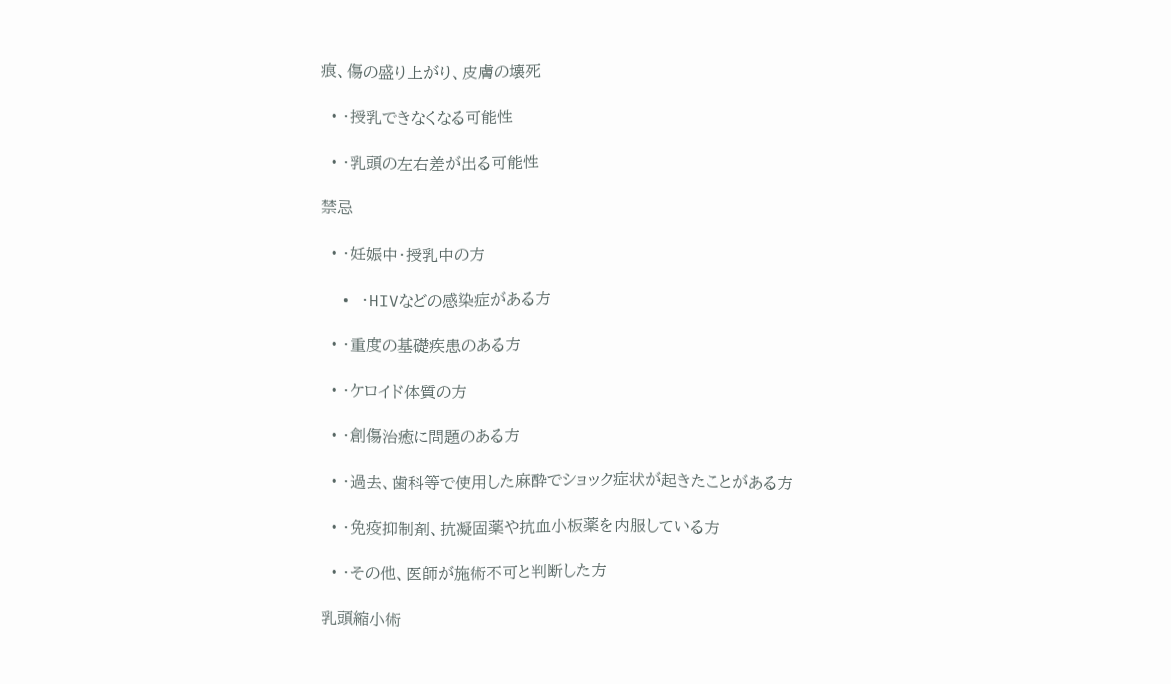痕、傷の盛り上がり、皮膚の壊死

  • ・授乳できなくなる可能性

  • ・乳頭の左右差が出る可能性

禁忌

  • ・妊娠中・授乳中の方

  • ・HIVなどの感染症がある方

  • ・重度の基礎疾患のある方

  • ・ケロイド体質の方

  • ・創傷治癒に問題のある方

  • ・過去、歯科等で使用した麻酔でショック症状が起きたことがある方

  • ・免疫抑制剤、抗凝固薬や抗血小板薬を内服している方

  • ・その他、医師が施術不可と判断した方

乳頭縮小術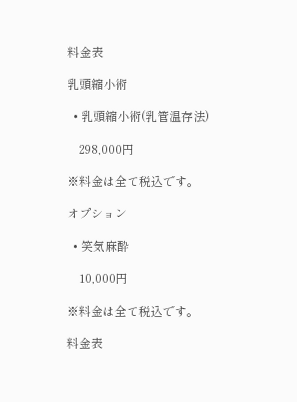料金表

乳頭縮小術

  • 乳頭縮小術(乳管温存法)

    298,000円

※料金は全て税込です。

オプション

  • 笑気麻酔

    10,000円

※料金は全て税込です。

料金表